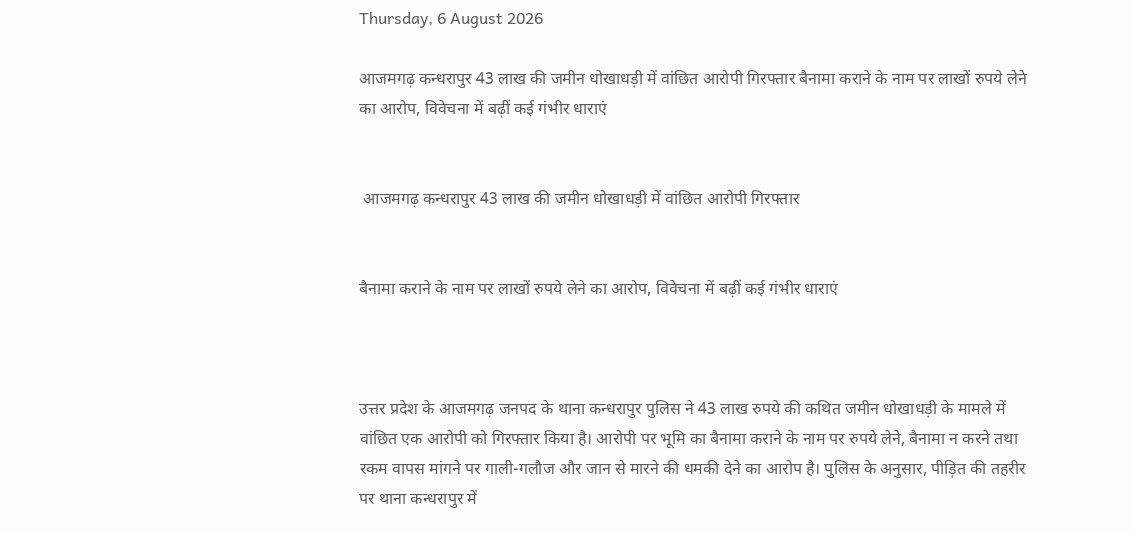Thursday, 6 August 2026

आजमगढ़ कन्धरापुर 43 लाख की जमीन धोखाधड़ी में वांछित आरोपी गिरफ्तार बैनामा कराने के नाम पर लाखों रुपये लेने का आरोप, विवेचना में बढ़ीं कई गंभीर धाराएं


 आजमगढ़ कन्धरापुर 43 लाख की जमीन धोखाधड़ी में वांछित आरोपी गिरफ्तार


बैनामा कराने के नाम पर लाखों रुपये लेने का आरोप, विवेचना में बढ़ीं कई गंभीर धाराएं



उत्तर प्रदेश के आजमगढ़ जनपद के थाना कन्धरापुर पुलिस ने 43 लाख रुपये की कथित जमीन धोखाधड़ी के मामले में वांछित एक आरोपी को गिरफ्तार किया है। आरोपी पर भूमि का बैनामा कराने के नाम पर रुपये लेने, बैनामा न करने तथा रकम वापस मांगने पर गाली-गलौज और जान से मारने की धमकी देने का आरोप है। पुलिस के अनुसार, पीड़ित की तहरीर पर थाना कन्धरापुर में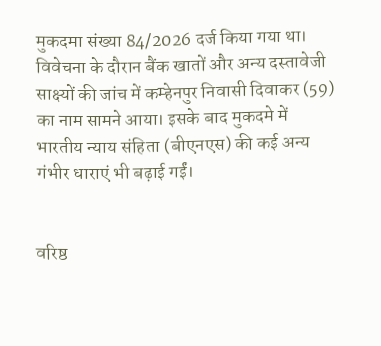मुकदमा संख्या 84/2026 दर्ज किया गया था। विवेचना के दौरान बैंक खातों और अन्य दस्तावेजी साक्ष्यों की जांच में कम्हेनपुर निवासी दिवाकर (59) का नाम सामने आया। इसके बाद मुकदमे में भारतीय न्याय संहिता (बीएनएस) की कई अन्य गंभीर धाराएं भी बढ़ाई गईं।


वरिष्ठ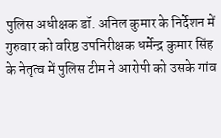पुलिस अधीक्षक डॉ. अनिल कुमार के निर्देशन में गुरुवार को वरिष्ठ उपनिरीक्षक धर्मेन्द्र कुमार सिंह के नेतृत्व में पुलिस टीम ने आरोपी को उसके गांव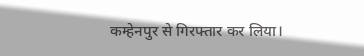कम्हेनपुर से गिरफ्तार कर लिया।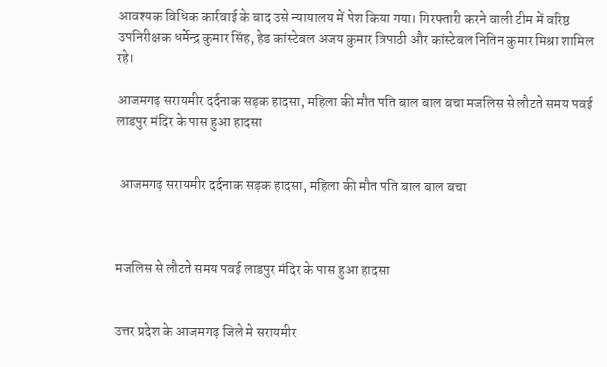आवश्यक विधिक कार्रवाई के बाद उसे न्यायालय में पेश किया गया। गिरफ्तारी करने वाली टीम में वरिष्ठ उपनिरीक्षक धर्मेन्द्र कुमार सिंह, हेड कांस्टेबल अजय कुमार त्रिपाठी और कांस्टेबल नितिन कुमार मिश्रा शामिल रहे।

आजमगढ़ सरायमीर दर्दनाक सड़क हादसा, महिला की मौत पति बाल बाल बचा मजलिस से लौटते समय पवई लाडपुर मंदिर के पास हुआ हादसा


 आजमगढ़ सरायमीर दर्दनाक सड़क हादसा, महिला की मौत पति बाल बाल बचा



मजलिस से लौटते समय पवई लाडपुर मंदिर के पास हुआ हादसा


उत्तर प्रदेश के आजमगढ़ जिले मे सरायमीर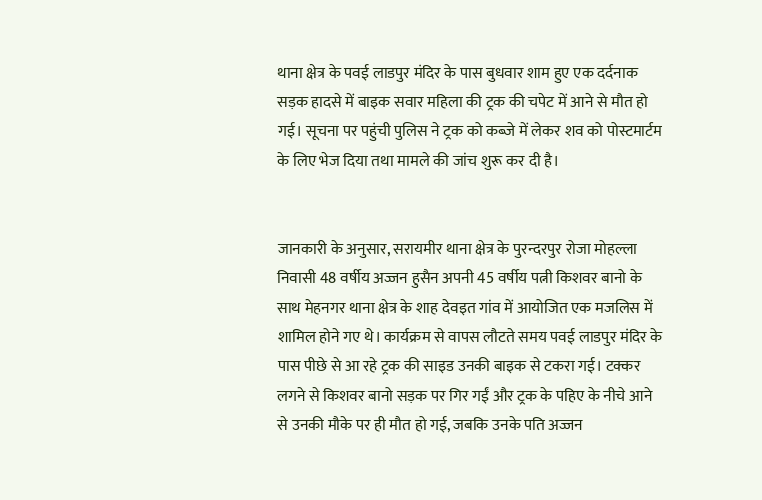थाना क्षेत्र के पवई लाडपुर मंदिर के पास बुधवार शाम हुए एक दर्दनाक सड़क हादसे में बाइक सवार महिला की ट्रक की चपेट में आने से मौत हो गई। सूचना पर पहुंची पुलिस ने ट्रक को कब्जे में लेकर शव को पोस्टमार्टम के लिए भेज दिया तथा मामले की जांच शुरू कर दी है।


जानकारी के अनुसार, सरायमीर थाना क्षेत्र के पुरन्दरपुर रोजा मोहल्ला निवासी 48 वर्षीय अज्जन हुसैन अपनी 45 वर्षीय पत्नी किशवर बानो के साथ मेहनगर थाना क्षेत्र के शाह देवइत गांव में आयोजित एक मजलिस में शामिल होने गए थे। कार्यक्रम से वापस लौटते समय पवई लाडपुर मंदिर के पास पीछे से आ रहे ट्रक की साइड उनकी बाइक से टकरा गई। टक्कर लगने से किशवर बानो सड़क पर गिर गईं और ट्रक के पहिए के नीचे आने से उनकी मौके पर ही मौत हो गई, जबकि उनके पति अज्जन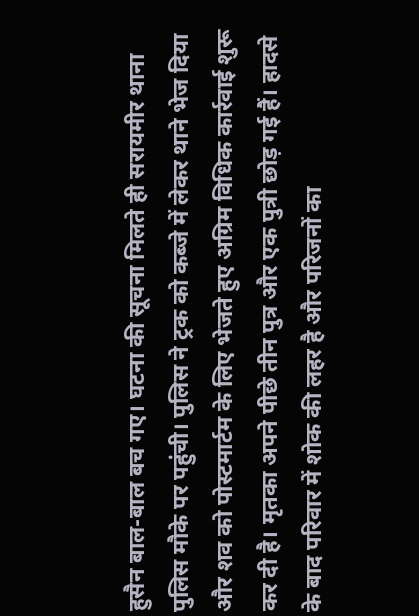हुसैन बाल-बाल बच गए। घटना की सूचना मिलते ही सरायमीर थाना पुलिस मौके पर पहुंची। पुलिस ने ट्रक को कब्जे में लेकर थाने भेज दिया और शव को पोस्टमार्टम के लिए भेजते हुए अग्रिम विधिक कार्रवाई शुरू कर दी है। मृतका अपने पीछे तीन पुत्र और एक पुत्री छोड़ गई हैं। हादसे के बाद परिवार में शोक की लहर है और परिजनों का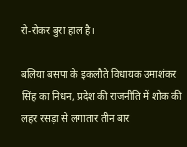रो-रोकर बुरा हाल है।

बलिया बसपा के इकलौते विधायक उमाशंकर सिंह का निधन, प्रदेश की राजनीति में शोक की लहर रसड़ा से लगातार तीन बार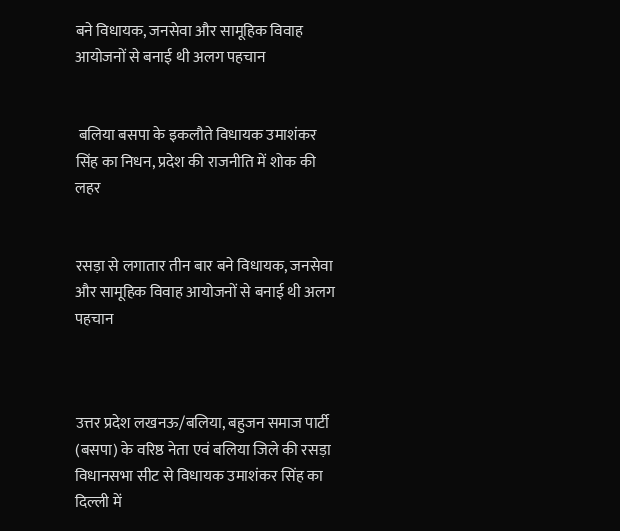बने विधायक, जनसेवा और सामूहिक विवाह आयोजनों से बनाई थी अलग पहचान


 बलिया बसपा के इकलौते विधायक उमाशंकर सिंह का निधन, प्रदेश की राजनीति में शोक की लहर


रसड़ा से लगातार तीन बार बने विधायक, जनसेवा और सामूहिक विवाह आयोजनों से बनाई थी अलग पहचान



उत्तर प्रदेश लखनऊ/बलिया, बहुजन समाज पार्टी (बसपा) के वरिष्ठ नेता एवं बलिया जिले की रसड़ा विधानसभा सीट से विधायक उमाशंकर सिंह का दिल्ली में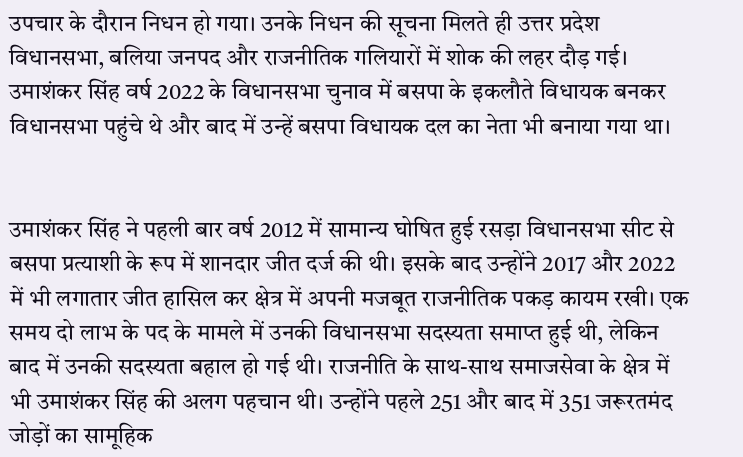उपचार के दौरान निधन हो गया। उनके निधन की सूचना मिलते ही उत्तर प्रदेश विधानसभा, बलिया जनपद और राजनीतिक गलियारों में शोक की लहर दौड़ गई। उमाशंकर सिंह वर्ष 2022 के विधानसभा चुनाव में बसपा के इकलौते विधायक बनकर विधानसभा पहुंचे थे और बाद में उन्हें बसपा विधायक दल का नेता भी बनाया गया था।


उमाशंकर सिंह ने पहली बार वर्ष 2012 में सामान्य घोषित हुई रसड़ा विधानसभा सीट से बसपा प्रत्याशी के रूप में शानदार जीत दर्ज की थी। इसके बाद उन्होंने 2017 और 2022 में भी लगातार जीत हासिल कर क्षेत्र में अपनी मजबूत राजनीतिक पकड़ कायम रखी। एक समय दो लाभ के पद के मामले में उनकी विधानसभा सदस्यता समाप्त हुई थी, लेकिन बाद में उनकी सदस्यता बहाल हो गई थी। राजनीति के साथ-साथ समाजसेवा के क्षेत्र में भी उमाशंकर सिंह की अलग पहचान थी। उन्होंने पहले 251 और बाद में 351 जरूरतमंद जोड़ों का सामूहिक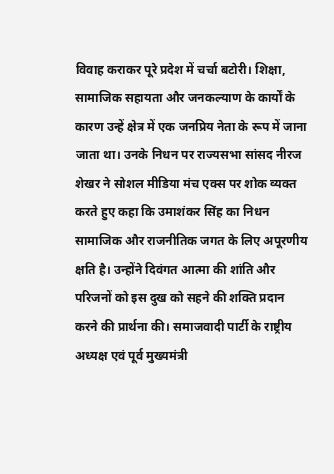विवाह कराकर पूरे प्रदेश में चर्चा बटोरी। शिक्षा, सामाजिक सहायता और जनकल्याण के कार्यों के कारण उन्हें क्षेत्र में एक जनप्रिय नेता के रूप में जाना जाता था। उनके निधन पर राज्यसभा सांसद नीरज शेखर ने सोशल मीडिया मंच एक्स पर शोक व्यक्त करते हुए कहा कि उमाशंकर सिंह का निधन सामाजिक और राजनीतिक जगत के लिए अपूरणीय क्षति है। उन्होंने दिवंगत आत्मा की शांति और परिजनों को इस दुख को सहने की शक्ति प्रदान करने की प्रार्थना की। समाजवादी पार्टी के राष्ट्रीय अध्यक्ष एवं पूर्व मुख्यमंत्री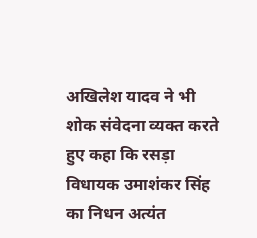अखिलेश यादव ने भी शोक संवेदना व्यक्त करते हुए कहा कि रसड़ा विधायक उमाशंकर सिंह का निधन अत्यंत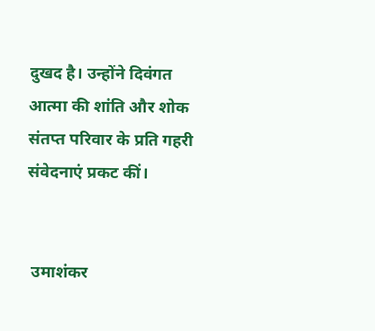दुखद है। उन्होंने दिवंगत आत्मा की शांति और शोक संतप्त परिवार के प्रति गहरी संवेदनाएं प्रकट कीं।


 उमाशंकर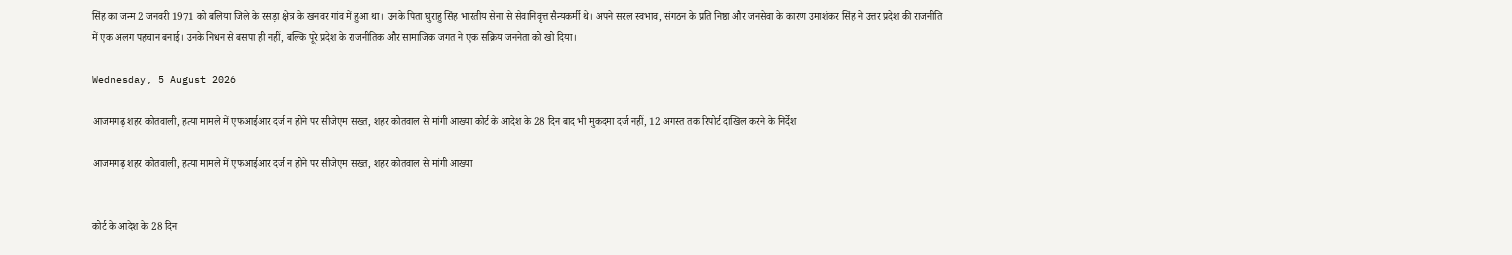सिंह का जन्म 2 जनवरी 1971 को बलिया जिले के रसड़ा क्षेत्र के खनवर गांव में हुआ था। उनके पिता घुराहु सिंह भारतीय सेना से सेवानिवृत्त सैन्यकर्मी थे। अपने सरल स्वभाव, संगठन के प्रति निष्ठा और जनसेवा के कारण उमाशंकर सिंह ने उत्तर प्रदेश की राजनीति में एक अलग पहचान बनाई। उनके निधन से बसपा ही नहीं, बल्कि पूरे प्रदेश के राजनीतिक और सामाजिक जगत ने एक सक्रिय जननेता को खो दिया।

Wednesday, 5 August 2026

आजमगढ़ शहर कोतवाली, हत्या मामले में एफआईआर दर्ज न होने पर सीजेएम सख्त, शहर कोतवाल से मांगी आख्या कोर्ट के आदेश के 28 दिन बाद भी मुकदमा दर्ज नहीं, 12 अगस्त तक रिपोर्ट दाखिल करने के निर्देश

आजमगढ़ शहर कोतवाली, हत्या मामले में एफआईआर दर्ज न होने पर सीजेएम सख्त, शहर कोतवाल से मांगी आख्या


कोर्ट के आदेश के 28 दिन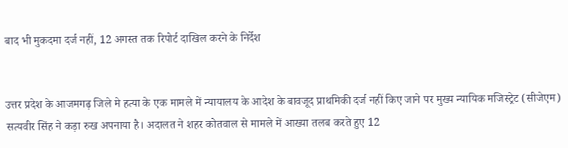बाद भी मुकदमा दर्ज नहीं, 12 अगस्त तक रिपोर्ट दाखिल करने के निर्देश


उत्तर प्रदेश के आजमगढ़ जिले मे हत्या के एक मामले में न्यायालय के आदेश के बावजूद प्राथमिकी दर्ज नहीं किए जाने पर मुख्य न्यायिक मजिस्ट्रेट (सीजेएम) सत्यवीर सिंह ने कड़ा रुख अपनाया है। अदालत ने शहर कोतवाल से मामले में आख्या तलब करते हुए 12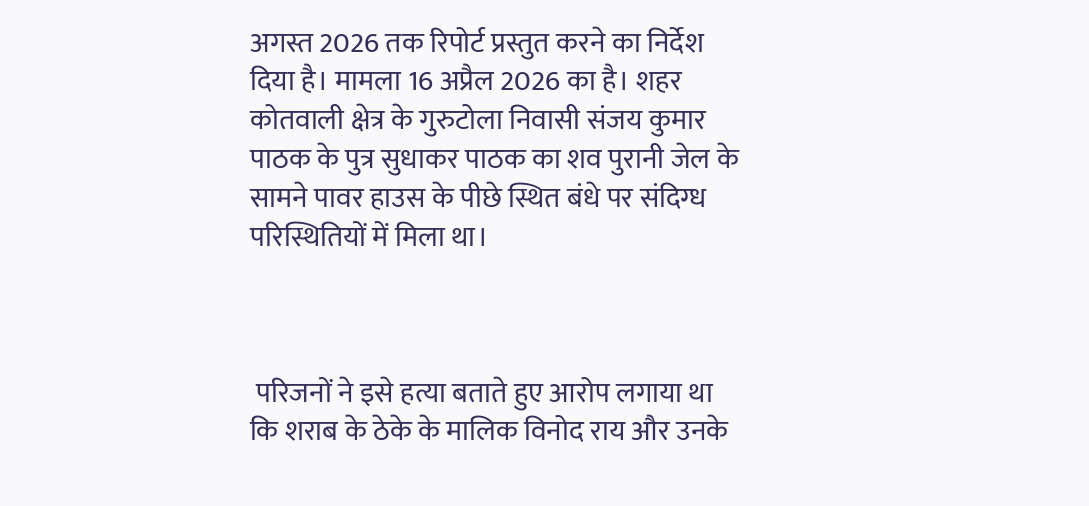अगस्त 2026 तक रिपोर्ट प्रस्तुत करने का निर्देश दिया है। मामला 16 अप्रैल 2026 का है। शहर कोतवाली क्षेत्र के गुरुटोला निवासी संजय कुमार पाठक के पुत्र सुधाकर पाठक का शव पुरानी जेल के सामने पावर हाउस के पीछे स्थित बंधे पर संदिग्ध परिस्थितियों में मिला था।



 परिजनों ने इसे हत्या बताते हुए आरोप लगाया था कि शराब के ठेके के मालिक विनोद राय और उनके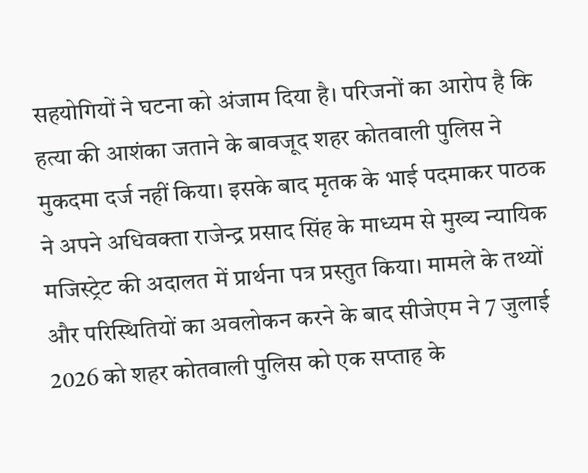सहयोगियों ने घटना को अंजाम दिया है। परिजनों का आरोप है कि हत्या की आशंका जताने के बावजूद शहर कोतवाली पुलिस ने मुकदमा दर्ज नहीं किया। इसके बाद मृतक के भाई पदमाकर पाठक ने अपने अधिवक्ता राजेन्द्र प्रसाद सिंह के माध्यम से मुख्य न्यायिक मजिस्ट्रेट की अदालत में प्रार्थना पत्र प्रस्तुत किया। मामले के तथ्यों और परिस्थितियों का अवलोकन करने के बाद सीजेएम ने 7 जुलाई 2026 को शहर कोतवाली पुलिस को एक सप्ताह के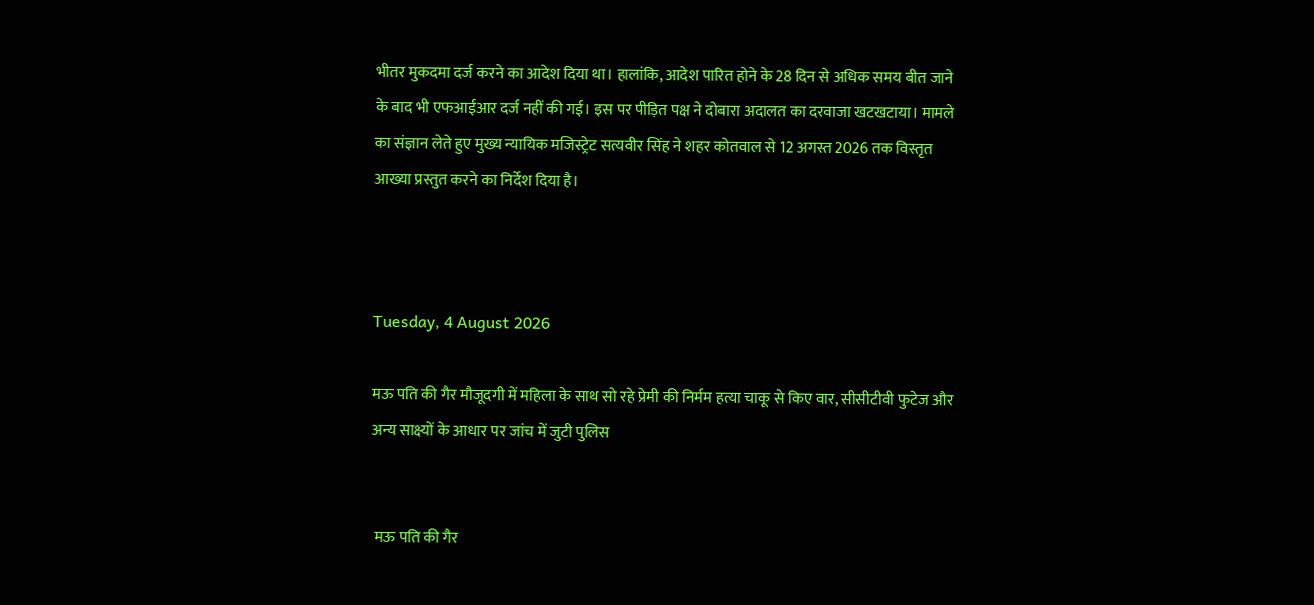भीतर मुकदमा दर्ज करने का आदेश दिया था। हालांकि, आदेश पारित होने के 28 दिन से अधिक समय बीत जाने के बाद भी एफआईआर दर्ज नहीं की गई। इस पर पीड़ित पक्ष ने दोबारा अदालत का दरवाजा खटखटाया। मामले का संज्ञान लेते हुए मुख्य न्यायिक मजिस्ट्रेट सत्यवीर सिंह ने शहर कोतवाल से 12 अगस्त 2026 तक विस्तृत आख्या प्रस्तुत करने का निर्देश दिया है।



Tuesday, 4 August 2026

मऊ पति की गैर मौजूदगी में महिला के साथ सो रहे प्रेमी की निर्मम हत्या चाकू से किए वार, सीसीटीवी फुटेज और अन्य साक्ष्यों के आधार पर जांच में जुटी पुलिस


 मऊ पति की गैर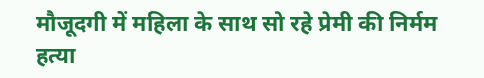मौजूदगी में महिला के साथ सो रहे प्रेमी की निर्मम हत्या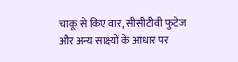चाकू से किए वार, सीसीटीवी फुटेज और अन्य साक्ष्यों के आधार पर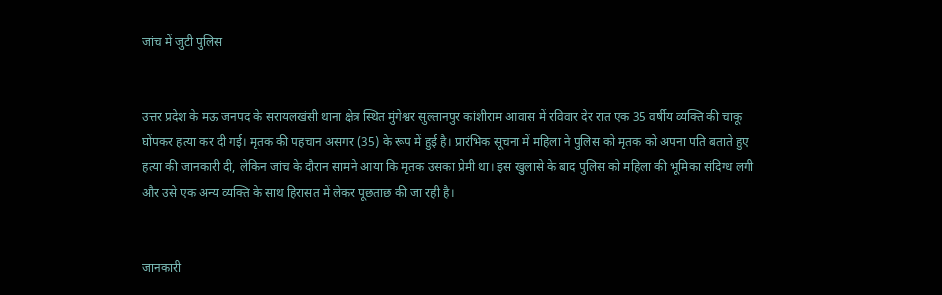जांच में जुटी पुलिस


उत्तर प्रदेश के मऊ जनपद के सरायलखंसी थाना क्षेत्र स्थित मुंगेश्वर सुल्तानपुर कांशीराम आवास में रविवार देर रात एक 35 वर्षीय व्यक्ति की चाकू घोंपकर हत्या कर दी गई। मृतक की पहचान असगर (35) के रूप में हुई है। प्रारंभिक सूचना में महिला ने पुलिस को मृतक को अपना पति बताते हुए हत्या की जानकारी दी, लेकिन जांच के दौरान सामने आया कि मृतक उसका प्रेमी था। इस खुलासे के बाद पुलिस को महिला की भूमिका संदिग्ध लगी और उसे एक अन्य व्यक्ति के साथ हिरासत में लेकर पूछताछ की जा रही है।


जानकारी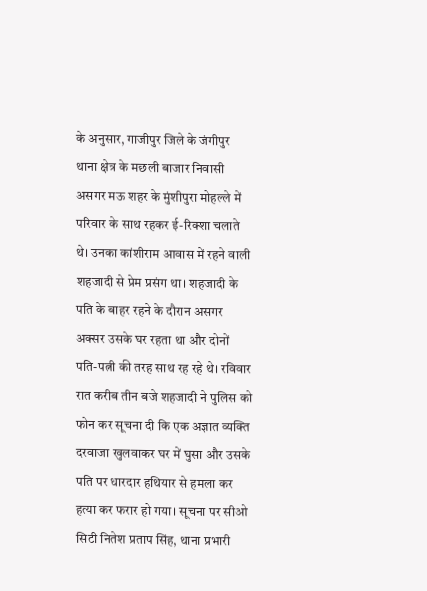के अनुसार, गाजीपुर जिले के जंगीपुर थाना क्षेत्र के मछली बाजार निवासी असगर मऊ शहर के मुंशीपुरा मोहल्ले में परिवार के साथ रहकर ई-रिक्शा चलाते थे। उनका कांशीराम आवास में रहने वाली शहजादी से प्रेम प्रसंग था। शहजादी के पति के बाहर रहने के दौरान असगर अक्सर उसके घर रहता था और दोनों पति-पत्नी की तरह साथ रह रहे थे। रविवार रात करीब तीन बजे शहजादी ने पुलिस को फोन कर सूचना दी कि एक अज्ञात व्यक्ति दरवाजा खुलवाकर घर में घुसा और उसके पति पर धारदार हथियार से हमला कर हत्या कर फरार हो गया। सूचना पर सीओ सिटी नितेश प्रताप सिंह, थाना प्रभारी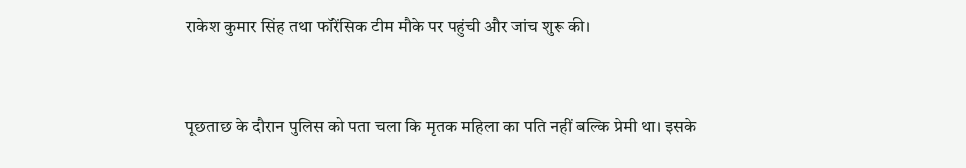राकेश कुमार सिंह तथा फॉरेंसिक टीम मौके पर पहुंची और जांच शुरू की।


पूछताछ के दौरान पुलिस को पता चला कि मृतक महिला का पति नहीं बल्कि प्रेमी था। इसके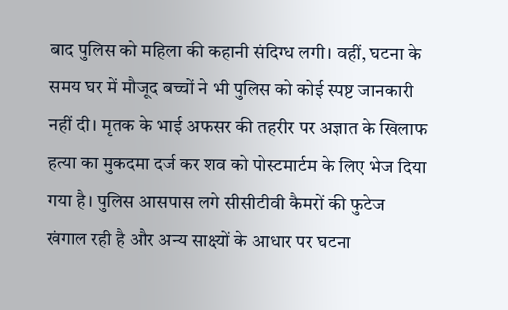बाद पुलिस को महिला की कहानी संदिग्ध लगी। वहीं, घटना के समय घर में मौजूद बच्चों ने भी पुलिस को कोई स्पष्ट जानकारी नहीं दी। मृतक के भाई अफसर की तहरीर पर अज्ञात के खिलाफ हत्या का मुकदमा दर्ज कर शव को पोस्टमार्टम के लिए भेज दिया गया है। पुलिस आसपास लगे सीसीटीवी कैमरों की फुटेज खंगाल रही है और अन्य साक्ष्यों के आधार पर घटना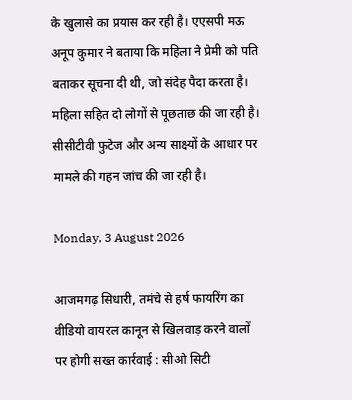के खुलासे का प्रयास कर रही है। एएसपी मऊ अनूप कुमार ने बताया कि महिला ने प्रेमी को पति बताकर सूचना दी थी, जो संदेह पैदा करता है। महिला सहित दो लोगों से पूछताछ की जा रही है। सीसीटीवी फुटेज और अन्य साक्ष्यों के आधार पर मामले की गहन जांच की जा रही है।

Monday, 3 August 2026

आजमगढ़ सिधारी, तमंचे से हर्ष फायरिंग का वीडियो वायरल कानून से खिलवाड़ करने वालों पर होगी सख्त कार्रवाई : सीओ सिटी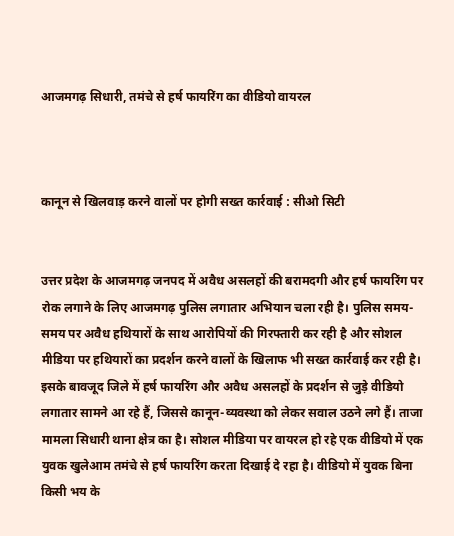आजमगढ़ सिधारी, तमंचे से हर्ष फायरिंग का वीडियो वायरल



कानून से खिलवाड़ करने वालों पर होगी सख्त कार्रवाई : सीओ सिटी


उत्तर प्रदेश के आजमगढ़ जनपद में अवैध असलहों की बरामदगी और हर्ष फायरिंग पर रोक लगाने के लिए आजमगढ़ पुलिस लगातार अभियान चला रही है। पुलिस समय-समय पर अवैध हथियारों के साथ आरोपियों की गिरफ्तारी कर रही है और सोशल मीडिया पर हथियारों का प्रदर्शन करने वालों के खिलाफ भी सख्त कार्रवाई कर रही है। इसके बावजूद जिले में हर्ष फायरिंग और अवैध असलहों के प्रदर्शन से जुड़े वीडियो लगातार सामने आ रहे हैं, जिससे कानून-व्यवस्था को लेकर सवाल उठने लगे हैं। ताजा मामला सिधारी थाना क्षेत्र का है। सोशल मीडिया पर वायरल हो रहे एक वीडियो में एक युवक खुलेआम तमंचे से हर्ष फायरिंग करता दिखाई दे रहा है। वीडियो में युवक बिना किसी भय के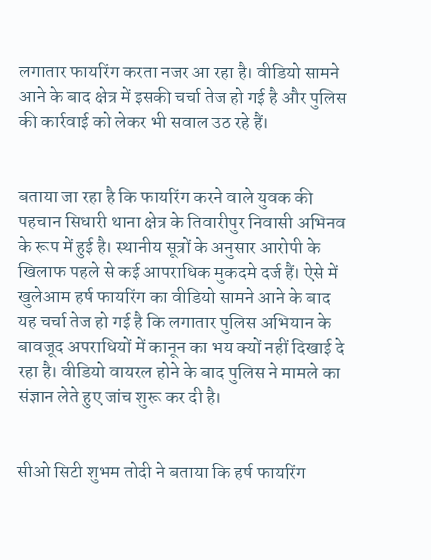लगातार फायरिंग करता नजर आ रहा है। वीडियो सामने आने के बाद क्षेत्र में इसकी चर्चा तेज हो गई है और पुलिस की कार्रवाई को लेकर भी सवाल उठ रहे हैं।


बताया जा रहा है कि फायरिंग करने वाले युवक की पहचान सिधारी थाना क्षेत्र के तिवारीपुर निवासी अभिनव के रूप में हुई है। स्थानीय सूत्रों के अनुसार आरोपी के खिलाफ पहले से कई आपराधिक मुकदमे दर्ज हैं। ऐसे में खुलेआम हर्ष फायरिंग का वीडियो सामने आने के बाद यह चर्चा तेज हो गई है कि लगातार पुलिस अभियान के बावजूद अपराधियों में कानून का भय क्यों नहीं दिखाई दे रहा है। वीडियो वायरल होने के बाद पुलिस ने मामले का संज्ञान लेते हुए जांच शुरू कर दी है।


सीओ सिटी शुभम तोदी ने बताया कि हर्ष फायरिंग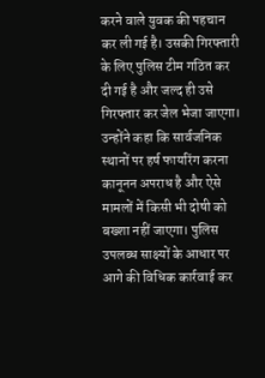करने वाले युवक की पहचान कर ली गई है। उसकी गिरफ्तारी के लिए पुलिस टीम गठित कर दी गई है और जल्द ही उसे गिरफ्तार कर जेल भेजा जाएगा। उन्होंने कहा कि सार्वजनिक स्थानों पर हर्ष फायरिंग करना कानूनन अपराध है और ऐसे मामलों में किसी भी दोषी को बख्शा नहीं जाएगा। पुलिस उपलब्ध साक्ष्यों के आधार पर आगे की विधिक कार्रवाई कर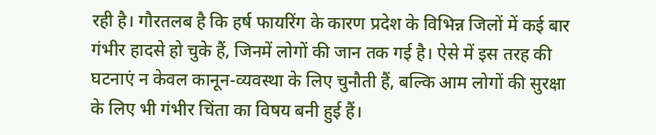रही है। गौरतलब है कि हर्ष फायरिंग के कारण प्रदेश के विभिन्न जिलों में कई बार गंभीर हादसे हो चुके हैं, जिनमें लोगों की जान तक गई है। ऐसे में इस तरह की घटनाएं न केवल कानून-व्यवस्था के लिए चुनौती हैं, बल्कि आम लोगों की सुरक्षा के लिए भी गंभीर चिंता का विषय बनी हुई हैं।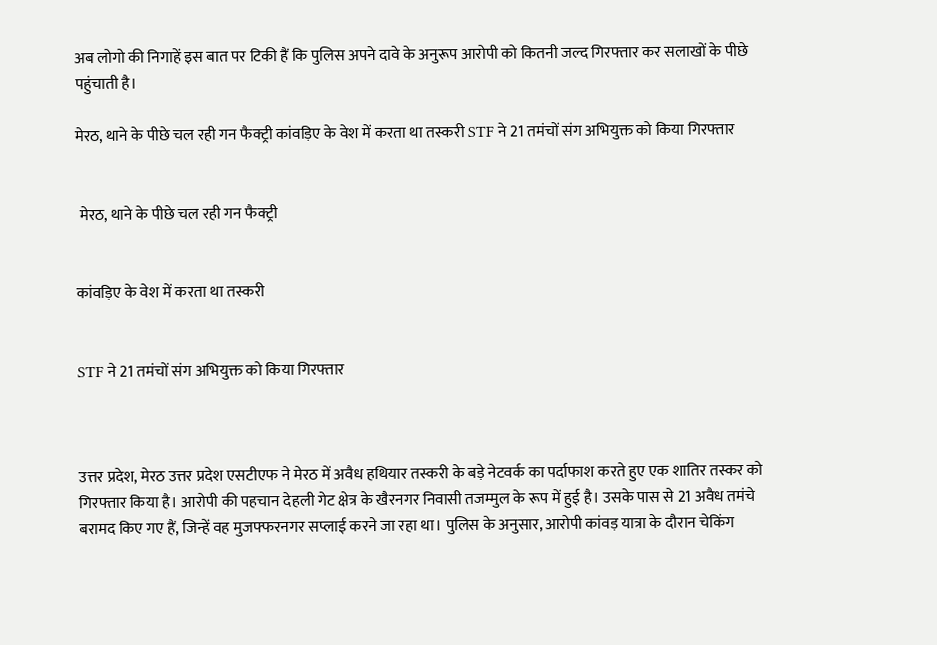अब लोगो की निगाहें इस बात पर टिकी हैं कि पुलिस अपने दावे के अनुरूप आरोपी को कितनी जल्द गिरफ्तार कर सलाखों के पीछे पहुंचाती है।

मेरठ, थाने के पीछे चल रही गन फैक्ट्री कांवड़िए के वेश में करता था तस्करी STF ने 21 तमंचों संग अभियुक्त को किया गिरफ्तार


 मेरठ, थाने के पीछे चल रही गन फैक्ट्री


कांवड़िए के वेश में करता था तस्करी


STF ने 21 तमंचों संग अभियुक्त को किया गिरफ्तार



उत्तर प्रदेश, मेरठ उत्तर प्रदेश एसटीएफ ने मेरठ में अवैध हथियार तस्करी के बड़े नेटवर्क का पर्दाफाश करते हुए एक शातिर तस्कर को गिरफ्तार किया है। आरोपी की पहचान देहली गेट क्षेत्र के खैरनगर निवासी तजम्मुल के रूप में हुई है। उसके पास से 21 अवैध तमंचे बरामद किए गए हैं, जिन्हें वह मुजफ्फरनगर सप्लाई करने जा रहा था। पुलिस के अनुसार, आरोपी कांवड़ यात्रा के दौरान चेकिंग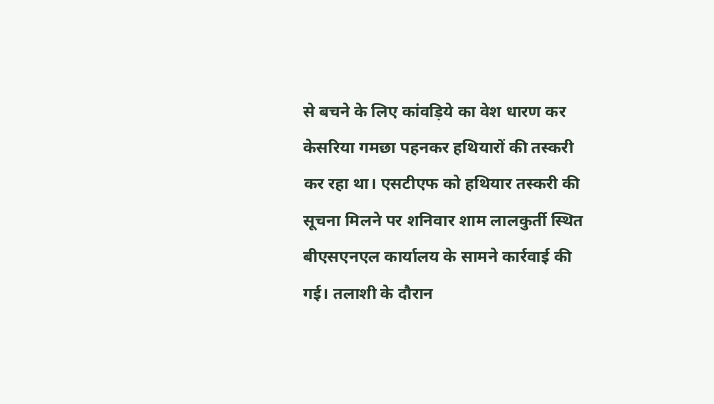से बचने के लिए कांवड़िये का वेश धारण कर केसरिया गमछा पहनकर हथियारों की तस्करी कर रहा था। एसटीएफ को हथियार तस्करी की सूचना मिलने पर शनिवार शाम लालकुर्ती स्थित बीएसएनएल कार्यालय के सामने कार्रवाई की गई। तलाशी के दौरान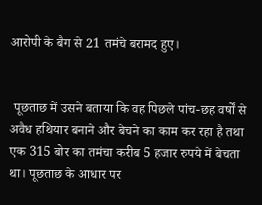आरोपी के बैग से 21 तमंचे बरामद हुए।


 पूछताछ में उसने बताया कि वह पिछले पांच-छह वर्षों से अवैध हथियार बनाने और बेचने का काम कर रहा है तथा एक 315 बोर का तमंचा करीब 5 हजार रुपये में बेचता था। पूछताछ के आधार पर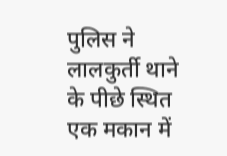पुलिस ने लालकुर्ती थाने के पीछे स्थित एक मकान में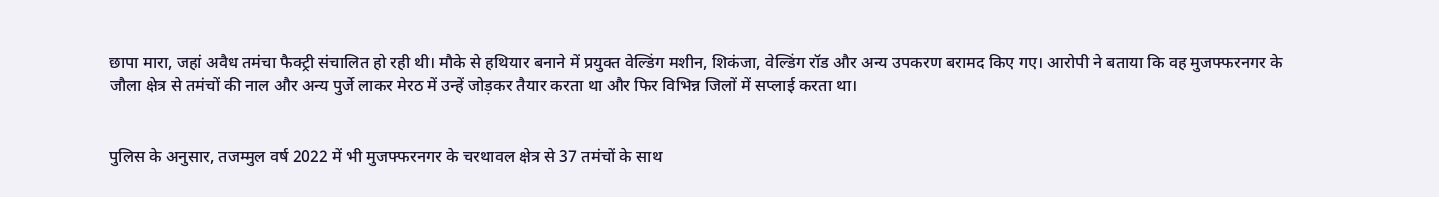छापा मारा, जहां अवैध तमंचा फैक्ट्री संचालित हो रही थी। मौके से हथियार बनाने में प्रयुक्त वेल्डिंग मशीन, शिकंजा, वेल्डिंग रॉड और अन्य उपकरण बरामद किए गए। आरोपी ने बताया कि वह मुजफ्फरनगर के जौला क्षेत्र से तमंचों की नाल और अन्य पुर्जे लाकर मेरठ में उन्हें जोड़कर तैयार करता था और फिर विभिन्न जिलों में सप्लाई करता था।


पुलिस के अनुसार, तजम्मुल वर्ष 2022 में भी मुजफ्फरनगर के चरथावल क्षेत्र से 37 तमंचों के साथ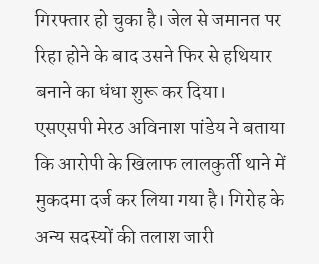गिरफ्तार हो चुका है। जेल से जमानत पर रिहा होने के बाद उसने फिर से हथियार बनाने का धंधा शुरू कर दिया। एसएसपी मेरठ अविनाश पांडेय ने बताया कि आरोपी के खिलाफ लालकुर्ती थाने में मुकदमा दर्ज कर लिया गया है। गिरोह के अन्य सदस्यों की तलाश जारी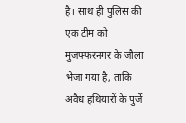है। साथ ही पुलिस की एक टीम को मुजफ्फरनगर के जौला भेजा गया है, ताकि अवैध हथियारों के पुर्जे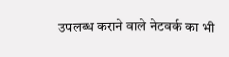उपलब्ध कराने वाले नेटवर्क का भी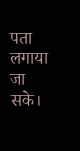पता लगाया जा सके।